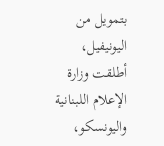بتمويل من اليونيفيل، أطلقت وزارة الإعلام اللبنانية واليونسكو،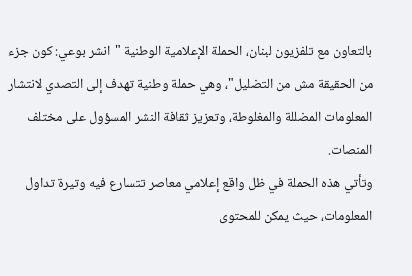بالتعاون مع تلفزيون لبنان، الحملة الإعلامية الوطنية "انشر بوعي: كون جزء من الحقيقة مش من التضليل"، وهي حملة وطنية تهدف إلى التصدي لانتشار المعلومات المضللة والمغلوطة، وتعزيز ثقافة النشر المسؤول على مختلف المنصات.
وتأتي هذه الحملة في ظل واقع إعلامي معاصر تتسارع فيه وتيرة تداول المعلومات، حيث يمكن للمحتوى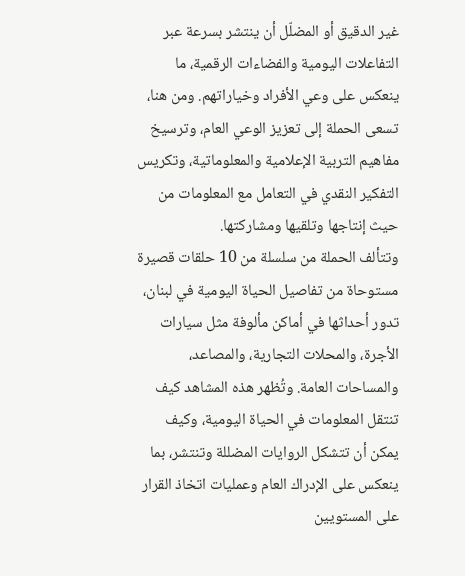غير الدقيق أو المضلّل أن ينتشر بسرعة عبر التفاعلات اليومية والفضاءات الرقمية، ما ينعكس على وعي الأفراد وخياراتهم. ومن هنا، تسعى الحملة إلى تعزيز الوعي العام، وترسيخ مفاهيم التربية الإعلامية والمعلوماتية، وتكريس التفكير النقدي في التعامل مع المعلومات من حيث إنتاجها وتلقيها ومشاركتها.
وتتألف الحملة من سلسلة من 10 حلقات قصيرة مستوحاة من تفاصيل الحياة اليومية في لبنان، تدور أحداثها في أماكن مألوفة مثل سيارات الأجرة، والمحلات التجارية، والمصاعد، والمساحات العامة. وتُظهر هذه المشاهد كيف تنتقل المعلومات في الحياة اليومية، وكيف يمكن أن تتشكل الروايات المضللة وتنتشر، بما ينعكس على الإدراك العام وعمليات اتخاذ القرار على المستويين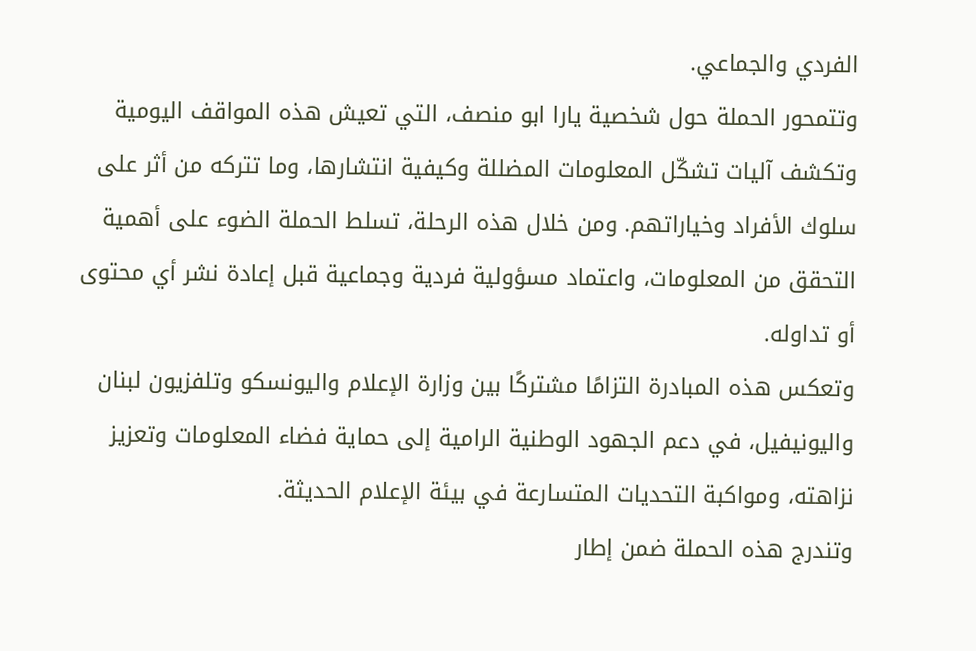الفردي والجماعي.
وتتمحور الحملة حول شخصية يارا ابو منصف، التي تعيش هذه المواقف اليومية وتكشف آليات تشكّل المعلومات المضللة وكيفية انتشارها، وما تتركه من أثر على سلوك الأفراد وخياراتهم. ومن خلال هذه الرحلة، تسلط الحملة الضوء على أهمية التحقق من المعلومات، واعتماد مسؤولية فردية وجماعية قبل إعادة نشر أي محتوى أو تداوله.
وتعكس هذه المبادرة التزامًا مشتركًا بين وزارة الإعلام واليونسكو وتلفزيون لبنان واليونيفيل، في دعم الجهود الوطنية الرامية إلى حماية فضاء المعلومات وتعزيز نزاهته، ومواكبة التحديات المتسارعة في بيئة الإعلام الحديثة.
وتندرج هذه الحملة ضمن إطار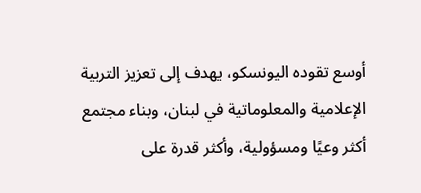أوسع تقوده اليونسكو، يهدف إلى تعزيز التربية الإعلامية والمعلوماتية في لبنان، وبناء مجتمع أكثر وعيًا ومسؤولية، وأكثر قدرة على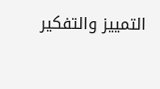التمييز والتفكير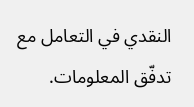النقدي في التعامل مع تدفّق المعلومات.